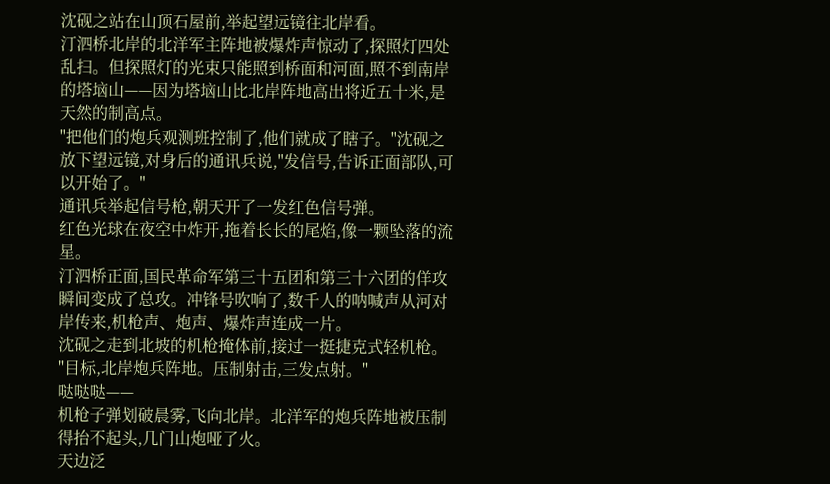沈砚之站在山顶石屋前,举起望远镜往北岸看。
汀泗桥北岸的北洋军主阵地被爆炸声惊动了,探照灯四处乱扫。但探照灯的光束只能照到桥面和河面,照不到南岸的塔垴山——因为塔垴山比北岸阵地高出将近五十米,是天然的制高点。
"把他们的炮兵观测班控制了,他们就成了瞎子。"沈砚之放下望远镜,对身后的通讯兵说,"发信号,告诉正面部队,可以开始了。"
通讯兵举起信号枪,朝天开了一发红色信号弹。
红色光球在夜空中炸开,拖着长长的尾焰,像一颗坠落的流星。
汀泗桥正面,国民革命军第三十五团和第三十六团的佯攻瞬间变成了总攻。冲锋号吹响了,数千人的呐喊声从河对岸传来,机枪声、炮声、爆炸声连成一片。
沈砚之走到北坡的机枪掩体前,接过一挺捷克式轻机枪。
"目标,北岸炮兵阵地。压制射击,三发点射。"
哒哒哒——
机枪子弹划破晨雾,飞向北岸。北洋军的炮兵阵地被压制得抬不起头,几门山炮哑了火。
天边泛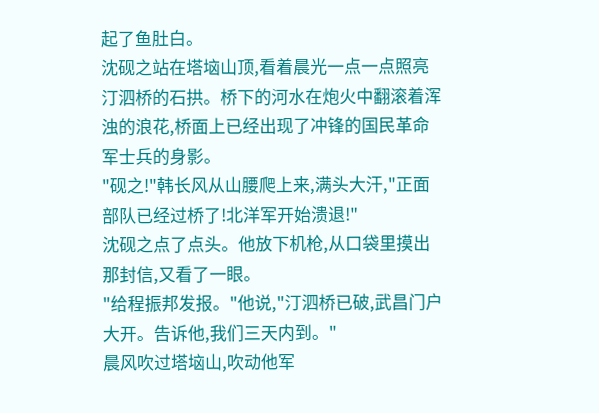起了鱼肚白。
沈砚之站在塔垴山顶,看着晨光一点一点照亮汀泗桥的石拱。桥下的河水在炮火中翻滚着浑浊的浪花,桥面上已经出现了冲锋的国民革命军士兵的身影。
"砚之!"韩长风从山腰爬上来,满头大汗,"正面部队已经过桥了!北洋军开始溃退!"
沈砚之点了点头。他放下机枪,从口袋里摸出那封信,又看了一眼。
"给程振邦发报。"他说,"汀泗桥已破,武昌门户大开。告诉他,我们三天内到。"
晨风吹过塔垴山,吹动他军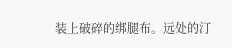装上破碎的绑腿布。远处的汀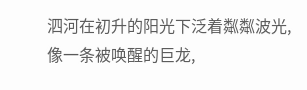泗河在初升的阳光下泛着粼粼波光,像一条被唤醒的巨龙,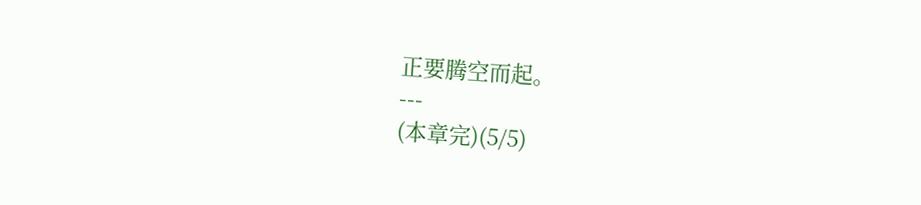正要腾空而起。
---
(本章完)(5/5)